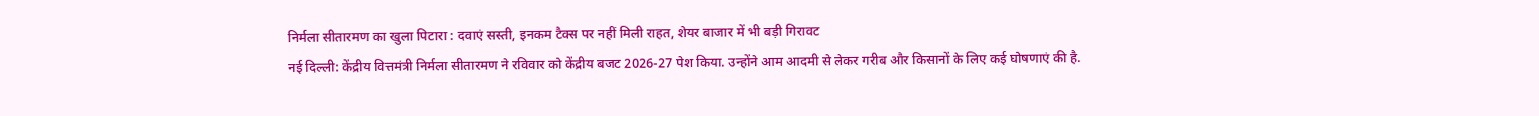निर्मला सीतारमण का खुला पिटारा : दवाएं सस्ती, इनकम टैक्स पर नहीं मिली राहत, शेयर बाजार में भी बड़ी गिरावट
नई दिल्ली: केंद्रीय वित्तमंत्री निर्मला सीतारमण ने रविवार को केंद्रीय बजट 2026-27 पेश किया. उन्होंने आम आदमी से लेकर गरीब और किसानों के लिए कई घोषणाएं की है.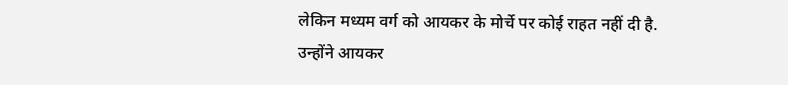लेकिन मध्यम वर्ग को आयकर के मोर्चे पर कोई राहत नहीं दी है.
उन्होंने आयकर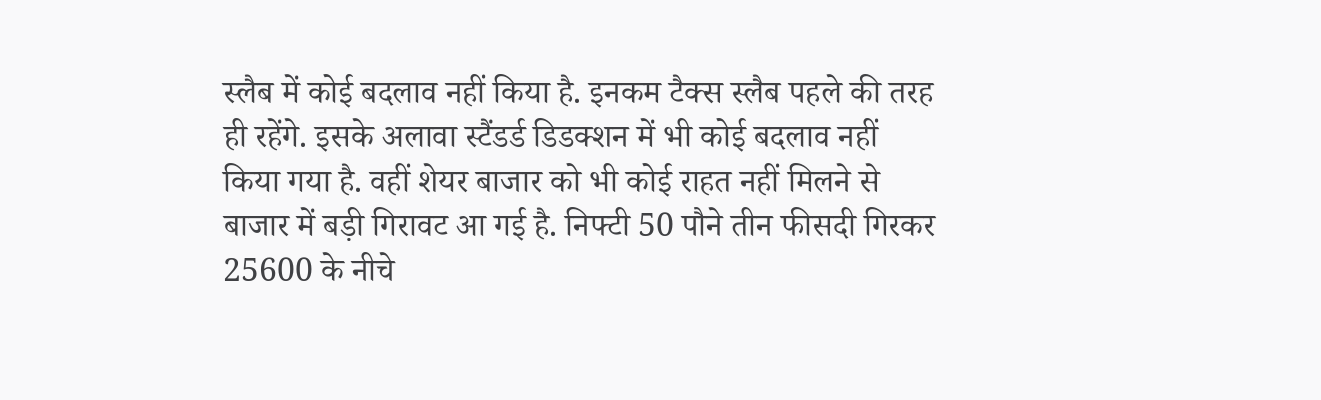स्लैब में कोई बदलाव नहीं किया है. इनकम टैक्स स्लैब पहले की तरह ही रहेंगे. इसके अलावा स्टैंडर्ड डिडक्शन में भी कोई बदलाव नहीं किया गया है. वहीं शेयर बाजार को भी कोई राहत नहीं मिलने से बाजार में बड़ी गिरावट आ गई है. निफ्टी 50 पौने तीन फीसदी गिरकर 25600 के नीचे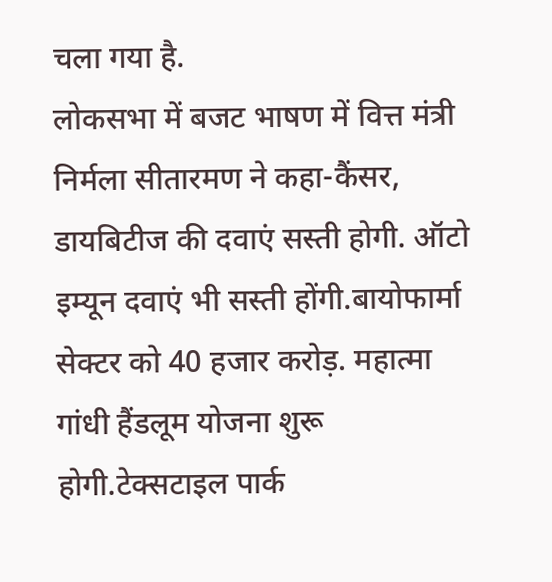चला गया है.
लोकसभा में बजट भाषण में वित्त मंत्री निर्मला सीतारमण ने कहा-कैंसर, डायबिटीज की दवाएं सस्ती होगी. ऑटो इम्यून दवाएं भी सस्ती होंगी.बायोफार्मा सेक्टर को 40 हजार करोड़. महात्मा गांधी हैंडलूम योजना शुरू होगी.टेक्सटाइल पार्क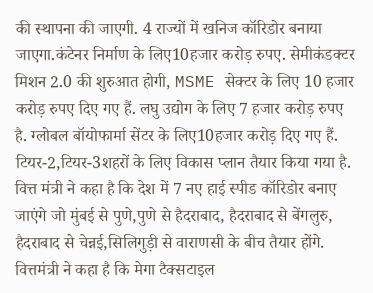की स्थापना की जाएगी. 4 राज्यों में खनिज कॉरिडोर बनाया जाएगा.कंटेनर निर्माण के लिए10हजार करोड़ रुपए. सेमीकंडक्टर मिशन 2.0 की शुरुआत होगी, MSME सेक्टर के लिए 10 हजार करोड़ रुपए दिए गए हैं. लघु उद्योग के लिए 7 हजार करोड़ रुपए है. ग्लोबल बॉयोफार्मा सेंटर के लिए10हजार करोड़ दिए गए हैं. टियर-2,टियर-3शहरों के लिए विकास प्लान तैयार किया गया है.
वित्त मंत्री ने कहा है कि देश में 7 नए हाई स्पीड कॉरिडोर बनाए जाएंगे जो मुंबई से पुणे,पुणे से हैदराबाद, हैदराबाद से बेंगलुरु, हैदराबाद से चेन्नई,सिलिगुड़ी से वाराणसी के बीच तैयार होंगे.
वित्तमंत्री ने कहा है कि मेगा टैक्सटाइल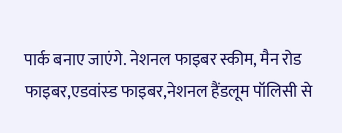पार्क बनाए जाएंगे. नेशनल फाइबर स्कीम, मैन रोड फाइबर,एडवांस्ड फाइबर,नेशनल हैंडलूम पॉलिसी से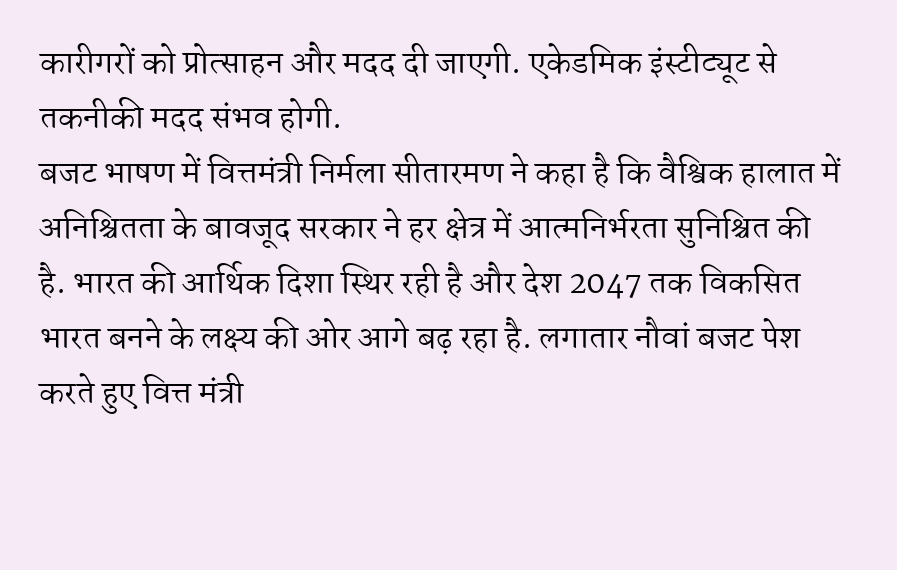कारीगरों को प्रोत्साहन और मदद दी जाएगी. एकेडमिक इंस्टीट्यूट से तकनीकी मदद संभव होगी.
बजट भाषण में वित्तमंत्री निर्मला सीतारमण ने कहा है कि वैश्विक हालात में अनिश्चितता के बावजूद सरकार ने हर क्षेत्र में आत्मनिर्भरता सुनिश्चित की है. भारत की आर्थिक दिशा स्थिर रही है और देश 2047 तक विकसित भारत बनने के लक्ष्य की ओर आगे बढ़ रहा है. लगातार नौवां बजट पेश करते हुए वित्त मंत्री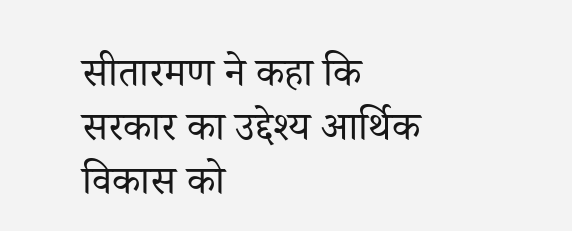सीतारमण ने कहा कि सरकार का उद्देश्य आर्थिक विकास को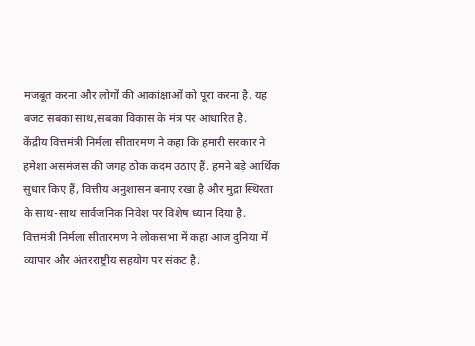मजबूत करना और लोगों की आकांक्षाओं को पूरा करना है. यह बजट सबका साथ,सबका विकास के मंत्र पर आधारित है.
केंद्रीय वित्तमंत्री निर्मला सीतारमण ने कहा कि हमारी सरकार ने हमेशा असमंजस की जगह ठोक कदम उठाए हैं. हमने बड़े आर्थिक सुधार किए हैं, वित्तीय अनुशासन बनाए रखा है और मुद्रा स्थिरता के साथ-साथ सार्वजनिक निवेश पर विशेष ध्यान दिया है.
वित्तमंत्री निर्मला सीतारमण ने लोकसभा में कहा आज दुनिया में व्यापार और अंतरराष्ट्रीय सहयोग पर संकट है.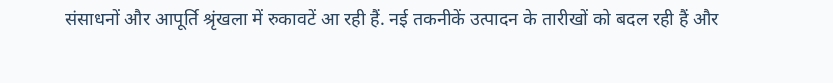संसाधनों और आपूर्ति श्रृंखला में रुकावटें आ रही हैं. नई तकनीकें उत्पादन के तारीखों को बदल रही हैं और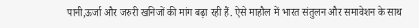पानी,ऊर्जा और जरुरी खनिजों की मांग बढ़ा रही हैं. ऐसे माहौल में भारत संतुलन और समावेशन के साथ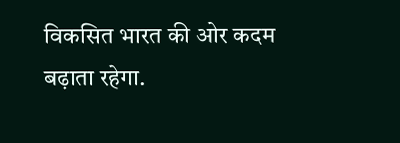विकसित भारत की ओर कदम बढ़ाता रहेगा.